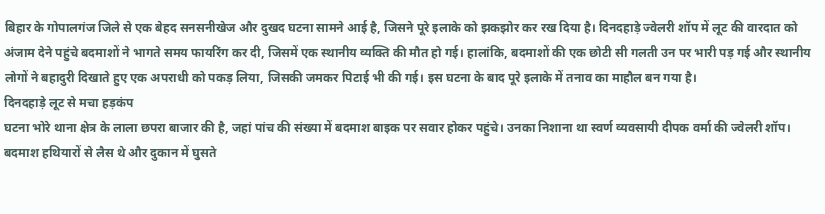बिहार के गोपालगंज जिले से एक बेहद सनसनीखेज और दुखद घटना सामने आई है, जिसने पूरे इलाके को झकझोर कर रख दिया है। दिनदहाड़े ज्वेलरी शॉप में लूट की वारदात को अंजाम देने पहुंचे बदमाशों ने भागते समय फायरिंग कर दी, जिसमें एक स्थानीय व्यक्ति की मौत हो गई। हालांकि, बदमाशों की एक छोटी सी गलती उन पर भारी पड़ गई और स्थानीय लोगों ने बहादुरी दिखाते हुए एक अपराधी को पकड़ लिया, जिसकी जमकर पिटाई भी की गई। इस घटना के बाद पूरे इलाके में तनाव का माहौल बन गया है।
दिनदहाड़े लूट से मचा हड़कंप
घटना भोरे थाना क्षेत्र के लाला छपरा बाजार की है, जहां पांच की संख्या में बदमाश बाइक पर सवार होकर पहुंचे। उनका निशाना था स्वर्ण व्यवसायी दीपक वर्मा की ज्वेलरी शॉप। बदमाश हथियारों से लैस थे और दुकान में घुसते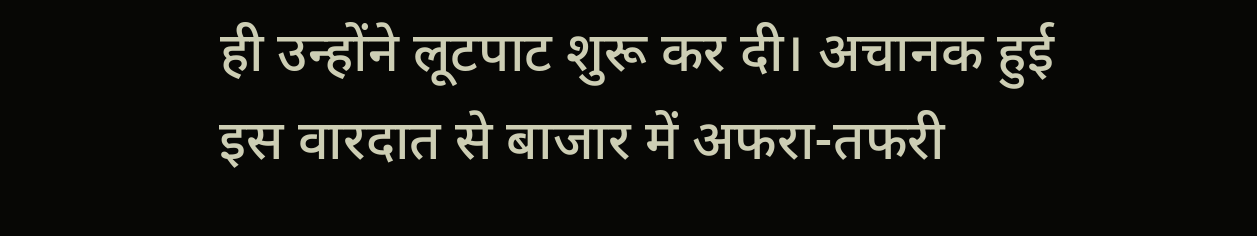ही उन्होंने लूटपाट शुरू कर दी। अचानक हुई इस वारदात से बाजार में अफरा-तफरी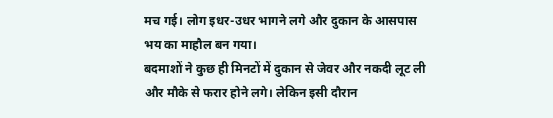मच गई। लोग इधर-उधर भागने लगे और दुकान के आसपास भय का माहौल बन गया।
बदमाशों ने कुछ ही मिनटों में दुकान से जेवर और नकदी लूट ली और मौके से फरार होने लगे। लेकिन इसी दौरान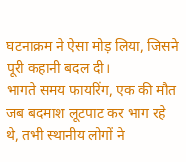घटनाक्रम ने ऐसा मोड़ लिया, जिसने पूरी कहानी बदल दी।
भागते समय फायरिंग, एक की मौत
जब बदमाश लूटपाट कर भाग रहे थे, तभी स्थानीय लोगों ने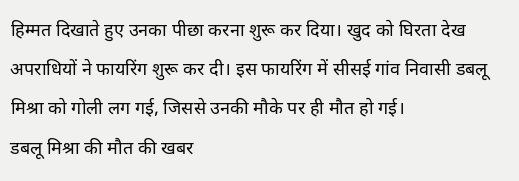हिम्मत दिखाते हुए उनका पीछा करना शुरू कर दिया। खुद को घिरता देख अपराधियों ने फायरिंग शुरू कर दी। इस फायरिंग में सीसई गांव निवासी डबलू मिश्रा को गोली लग गई, जिससे उनकी मौके पर ही मौत हो गई।
डबलू मिश्रा की मौत की खबर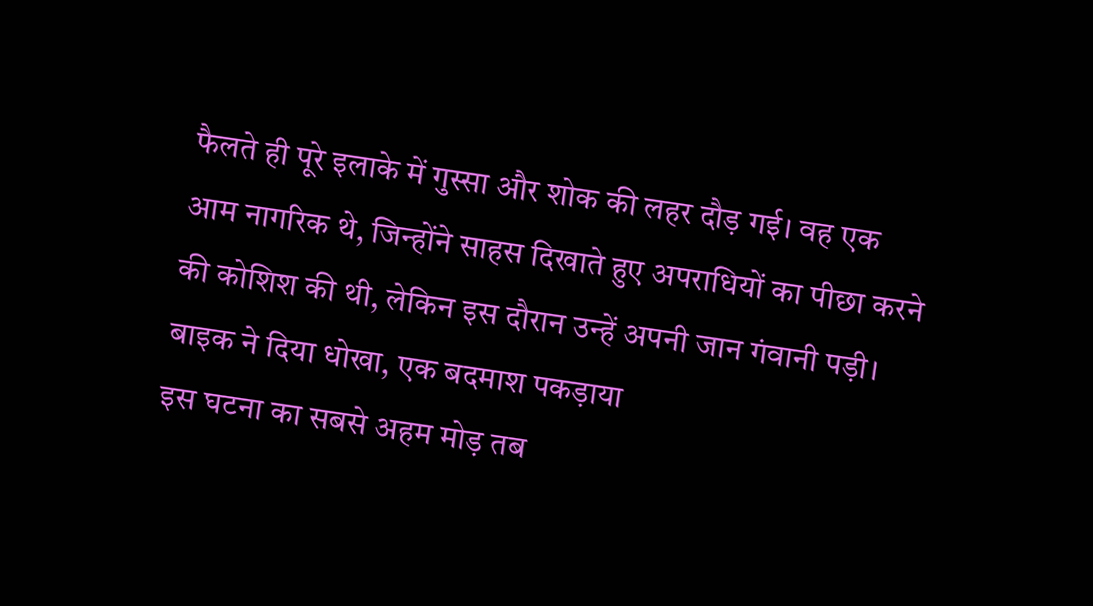फैलते ही पूरे इलाके में गुस्सा और शोक की लहर दौड़ गई। वह एक आम नागरिक थे, जिन्होंने साहस दिखाते हुए अपराधियों का पीछा करने की कोशिश की थी, लेकिन इस दौरान उन्हें अपनी जान गंवानी पड़ी।
बाइक ने दिया धोखा, एक बदमाश पकड़ाया
इस घटना का सबसे अहम मोड़ तब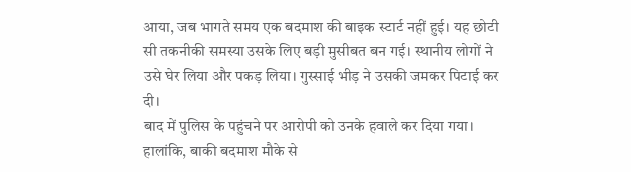आया, जब भागते समय एक बदमाश की बाइक स्टार्ट नहीं हुई। यह छोटी सी तकनीकी समस्या उसके लिए बड़ी मुसीबत बन गई। स्थानीय लोगों ने उसे घेर लिया और पकड़ लिया। गुस्साई भीड़ ने उसकी जमकर पिटाई कर दी।
बाद में पुलिस के पहुंचने पर आरोपी को उनके हवाले कर दिया गया। हालांकि, बाकी बदमाश मौके से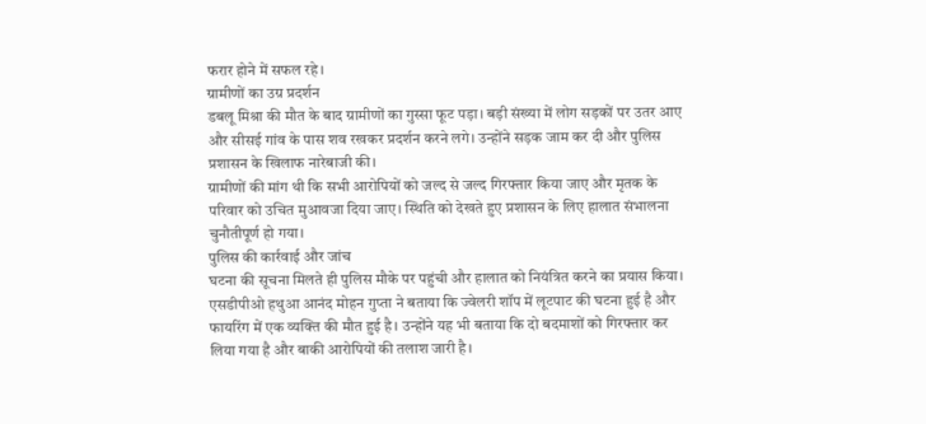फरार होने में सफल रहे।
ग्रामीणों का उग्र प्रदर्शन
डबलू मिश्रा की मौत के बाद ग्रामीणों का गुस्सा फूट पड़ा। बड़ी संख्या में लोग सड़कों पर उतर आए और सीसई गांव के पास शव रखकर प्रदर्शन करने लगे। उन्होंने सड़क जाम कर दी और पुलिस प्रशासन के खिलाफ नारेबाजी की।
ग्रामीणों की मांग थी कि सभी आरोपियों को जल्द से जल्द गिरफ्तार किया जाए और मृतक के परिवार को उचित मुआवजा दिया जाए। स्थिति को देखते हुए प्रशासन के लिए हालात संभालना चुनौतीपूर्ण हो गया।
पुलिस की कार्रवाई और जांच
घटना की सूचना मिलते ही पुलिस मौके पर पहुंची और हालात को नियंत्रित करने का प्रयास किया। एसडीपीओ हथुआ आनंद मोहन गुप्ता ने बताया कि ज्वेलरी शॉप में लूटपाट की घटना हुई है और फायरिंग में एक व्यक्ति की मौत हुई है। उन्होंने यह भी बताया कि दो बदमाशों को गिरफ्तार कर लिया गया है और बाकी आरोपियों की तलाश जारी है।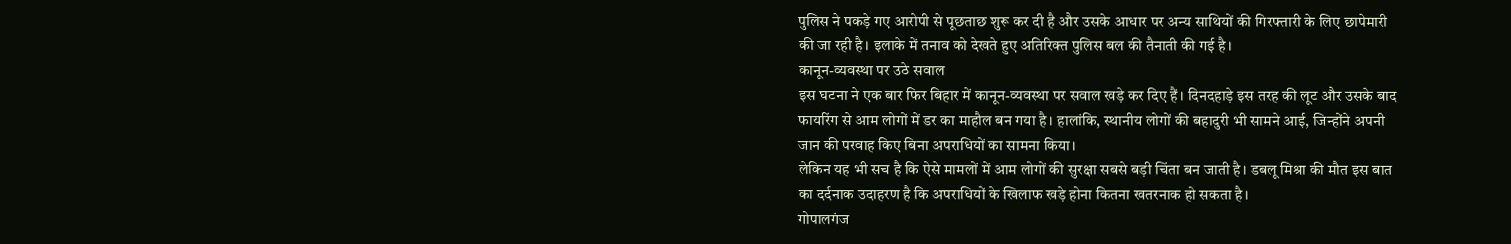पुलिस ने पकड़े गए आरोपी से पूछताछ शुरू कर दी है और उसके आधार पर अन्य साथियों की गिरफ्तारी के लिए छापेमारी की जा रही है। इलाके में तनाव को देखते हुए अतिरिक्त पुलिस बल की तैनाती की गई है।
कानून-व्यवस्था पर उठे सवाल
इस घटना ने एक बार फिर बिहार में कानून-व्यवस्था पर सवाल खड़े कर दिए हैं। दिनदहाड़े इस तरह की लूट और उसके बाद फायरिंग से आम लोगों में डर का माहौल बन गया है। हालांकि, स्थानीय लोगों की बहादुरी भी सामने आई, जिन्होंने अपनी जान की परवाह किए बिना अपराधियों का सामना किया।
लेकिन यह भी सच है कि ऐसे मामलों में आम लोगों की सुरक्षा सबसे बड़ी चिंता बन जाती है। डबलू मिश्रा की मौत इस बात का दर्दनाक उदाहरण है कि अपराधियों के खिलाफ खड़े होना कितना खतरनाक हो सकता है।
गोपालगंज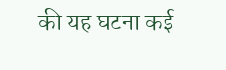की यह घटना कई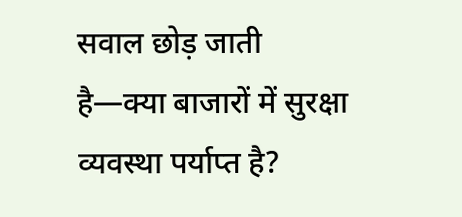सवाल छोड़ जाती है—क्या बाजारों में सुरक्षा व्यवस्था पर्याप्त है?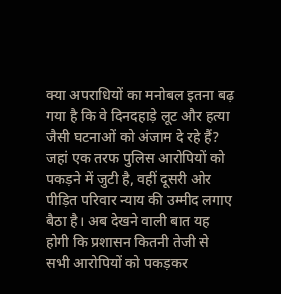क्या अपराधियों का मनोबल इतना बढ़ गया है कि वे दिनदहाड़े लूट और हत्या जैसी घटनाओं को अंजाम दे रहे हैं?
जहां एक तरफ पुलिस आरोपियों को पकड़ने में जुटी है, वहीं दूसरी ओर पीड़ित परिवार न्याय की उम्मीद लगाए बैठा है। अब देखने वाली बात यह होगी कि प्रशासन कितनी तेजी से सभी आरोपियों को पकड़कर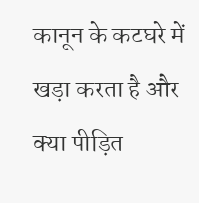कानून के कटघरे में खड़ा करता है और क्या पीड़ित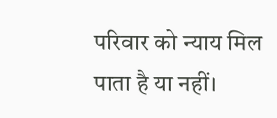परिवार को न्याय मिल पाता है या नहीं।